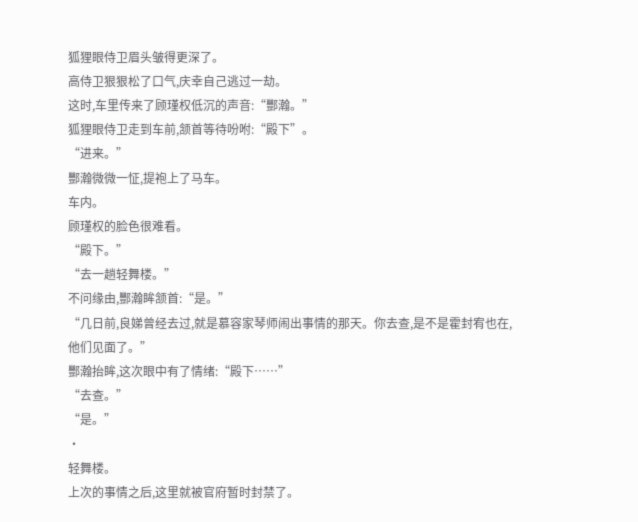狐狸眼侍卫眉头皱得更深了。
高侍卫狠狠松了口气,庆幸自己逃过一劫。
这时,车里传来了顾瑾权低沉的声音:“酆瀚。”
狐狸眼侍卫走到车前,颔首等待吩咐:“殿下”。
“进来。”
酆瀚微微一怔,提袍上了马车。
车内。
顾瑾权的脸色很难看。
“殿下。”
“去一趟轻舞楼。”
不问缘由,酆瀚眸颔首:“是。”
“几日前,良娣曾经去过,就是慕容家琴师闹出事情的那天。你去查,是不是霍封宥也在,他们见面了。”
酆瀚抬眸,这次眼中有了情绪:“殿下……”
“去查。”
“是。”
·
轻舞楼。
上次的事情之后,这里就被官府暂时封禁了。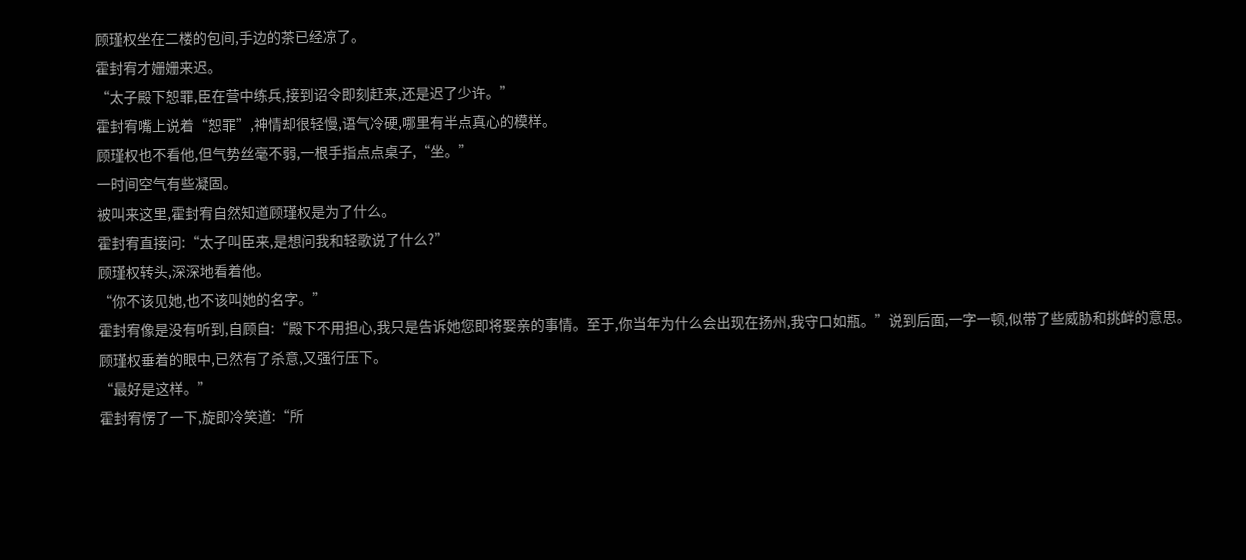顾瑾权坐在二楼的包间,手边的茶已经凉了。
霍封宥才姗姗来迟。
“太子殿下恕罪,臣在营中练兵,接到诏令即刻赶来,还是迟了少许。”
霍封宥嘴上说着“恕罪”,神情却很轻慢,语气冷硬,哪里有半点真心的模样。
顾瑾权也不看他,但气势丝毫不弱,一根手指点点桌子,“坐。”
一时间空气有些凝固。
被叫来这里,霍封宥自然知道顾瑾权是为了什么。
霍封宥直接问:“太子叫臣来,是想问我和轻歌说了什么?”
顾瑾权转头,深深地看着他。
“你不该见她,也不该叫她的名字。”
霍封宥像是没有听到,自顾自:“殿下不用担心,我只是告诉她您即将娶亲的事情。至于,你当年为什么会出现在扬州,我守口如瓶。”说到后面,一字一顿,似带了些威胁和挑衅的意思。
顾瑾权垂着的眼中,已然有了杀意,又强行压下。
“最好是这样。”
霍封宥愣了一下,旋即冷笑道:“所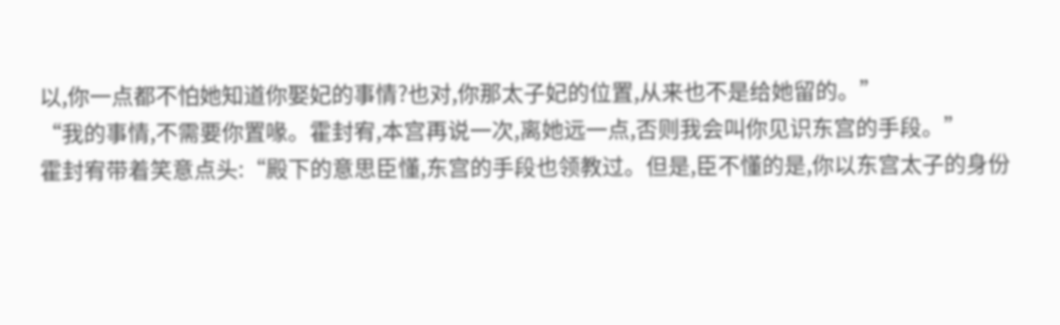以,你一点都不怕她知道你娶妃的事情?也对,你那太子妃的位置,从来也不是给她留的。”
“我的事情,不需要你置喙。霍封宥,本宫再说一次,离她远一点,否则我会叫你见识东宫的手段。”
霍封宥带着笑意点头:“殿下的意思臣懂,东宫的手段也领教过。但是,臣不懂的是,你以东宫太子的身份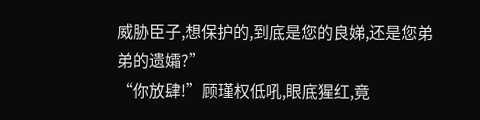威胁臣子,想保护的,到底是您的良娣,还是您弟弟的遗孀?”
“你放肆!”顾瑾权低吼,眼底猩红,竟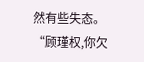然有些失态。
“顾瑾权,你欠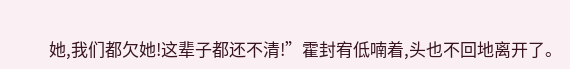她,我们都欠她!这辈子都还不清!”霍封宥低喃着,头也不回地离开了。